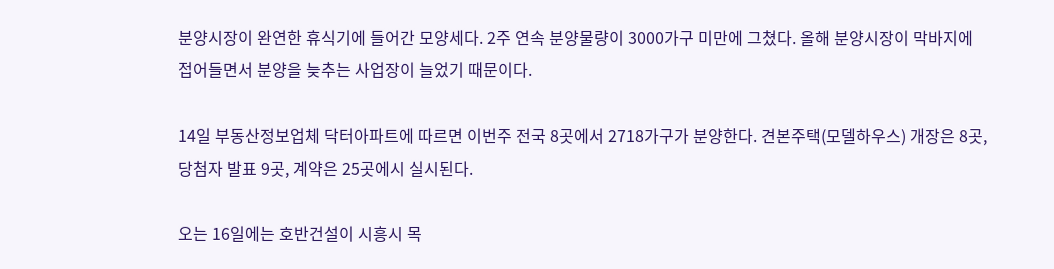분양시장이 완연한 휴식기에 들어간 모양세다. 2주 연속 분양물량이 3000가구 미만에 그쳤다. 올해 분양시장이 막바지에 접어들면서 분양을 늦추는 사업장이 늘었기 때문이다.

14일 부동산정보업체 닥터아파트에 따르면 이번주 전국 8곳에서 2718가구가 분양한다. 견본주택(모델하우스) 개장은 8곳, 당첨자 발표 9곳, 계약은 25곳에시 실시된다.

오는 16일에는 호반건설이 시흥시 목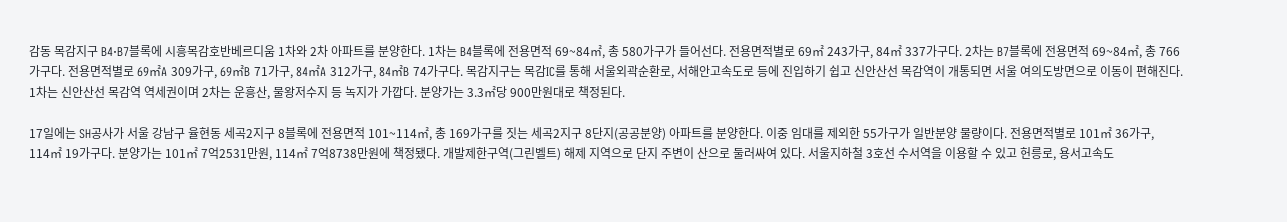감동 목감지구 B4·B7블록에 시흥목감호반베르디움 1차와 2차 아파트를 분양한다. 1차는 B4블록에 전용면적 69~84㎡, 총 580가구가 들어선다. 전용면적별로 69㎡ 243가구, 84㎡ 337가구다. 2차는 B7블록에 전용면적 69~84㎡, 총 766가구다. 전용면적별로 69㎡A 309가구, 69㎡B 71가구, 84㎡A 312가구, 84㎡B 74가구다. 목감지구는 목감IC를 통해 서울외곽순환로, 서해안고속도로 등에 진입하기 쉽고 신안산선 목감역이 개통되면 서울 여의도방면으로 이동이 편해진다. 1차는 신안산선 목감역 역세권이며 2차는 운흥산, 물왕저수지 등 녹지가 가깝다. 분양가는 3.3㎡당 900만원대로 책정된다.

17일에는 SH공사가 서울 강남구 율현동 세곡2지구 8블록에 전용면적 101~114㎡, 총 169가구를 짓는 세곡2지구 8단지(공공분양) 아파트를 분양한다. 이중 임대를 제외한 55가구가 일반분양 물량이다. 전용면적별로 101㎡ 36가구, 114㎡ 19가구다. 분양가는 101㎡ 7억2531만원, 114㎡ 7억8738만원에 책정됐다. 개발제한구역(그린벨트) 해제 지역으로 단지 주변이 산으로 둘러싸여 있다. 서울지하철 3호선 수서역을 이용할 수 있고 헌릉로, 용서고속도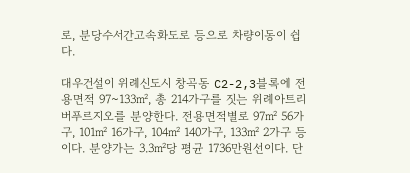로, 분당수서간고속화도로 등으로 차량이동이 쉽다.

대우건설이 위례신도시 창곡동 C2-2,3블록에 전용면적 97~133㎡, 총 214가구를 짓는 위례아트리버푸르지오를 분양한다. 전용면적별로 97㎡ 56가구, 101㎡ 16가구, 104㎡ 140가구, 133㎡ 2가구 등이다. 분양가는 3.3㎡당 평균 1736만원선이다. 단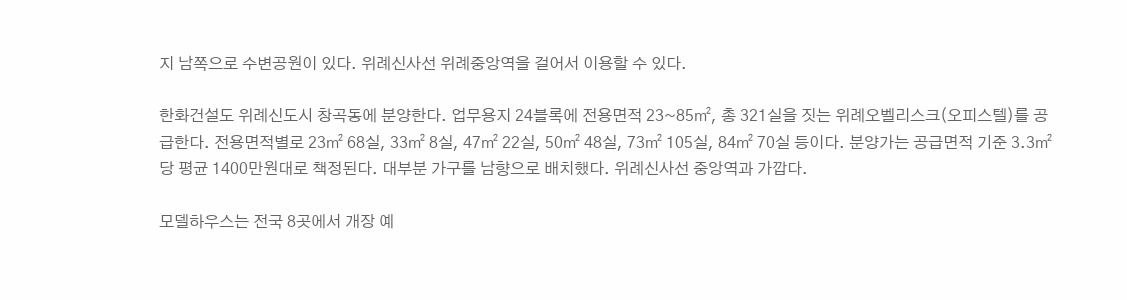지 남쪽으로 수변공원이 있다. 위례신사선 위례중앙역을 걸어서 이용할 수 있다.

한화건설도 위례신도시 창곡동에 분양한다. 업무용지 24블록에 전용면적 23~85㎡, 총 321실을 짓는 위례오벨리스크(오피스텔)를 공급한다. 전용면적별로 23㎡ 68실, 33㎡ 8실, 47㎡ 22실, 50㎡ 48실, 73㎡ 105실, 84㎡ 70실 등이다. 분양가는 공급면적 기준 3.3㎡당 평균 1400만원대로 책정된다. 대부분 가구를 남향으로 배치했다. 위례신사선 중앙역과 가깝다.

모델하우스는 전국 8곳에서 개장 예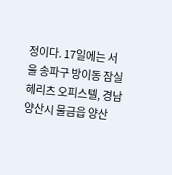정이다. 17일에는 서울 송파구 방이동 잠실헤리츠 오피스텔, 경남 양산시 물금읍 양산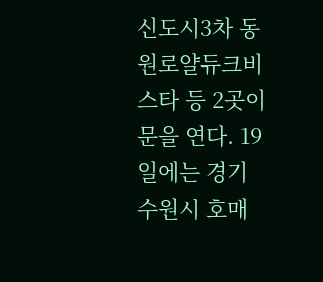신도시3차 동원로얄듀크비스타 등 2곳이 문을 연다. 19일에는 경기 수원시 호매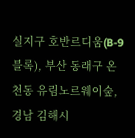실지구 호반르디움(B-9블록), 부산 동래구 온천동 유림노르웨이숲, 경남 김해시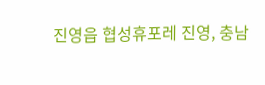진영읍 협성휴포레 진영, 충남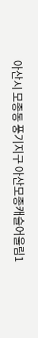아산시 모종동 풍기지구 아산모종캐슬어울림1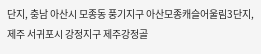단지, 충남 아산시 모종동 풍기지구 아산모종캐슬어울림3단지, 제주 서귀포시 강정지구 제주강정골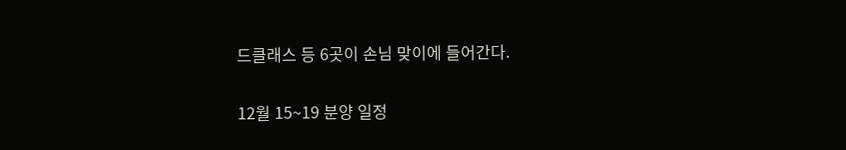드클래스 등 6곳이 손님 맞이에 들어간다.

12월 15~19 분양 일정